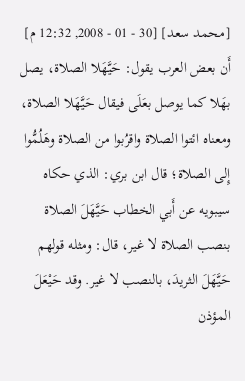[محمد سعد] [30 - 01 - 2008, 12:32 م]
أَن بعض العرب يقول: حَيَّهَلا الصلاة، يصل بهَلا كما يوصل بعَلَى فيقال حَيَّهَلا الصلاة، ومعناه ائتوا الصلاة واقرُبوا من الصلاة وهَلُمُّوا إِلى الصلاة؛ قال ابن بري: الذي حكاه سيبويه عن أَبي الخطاب حَيَّهَلَ الصلاة بنصب الصلاة لا غير، قال: ومثله قولهم حَيَّهَلَ الثريدَ، بالنصب لا غير. وقد حَيْعَلَ المؤذن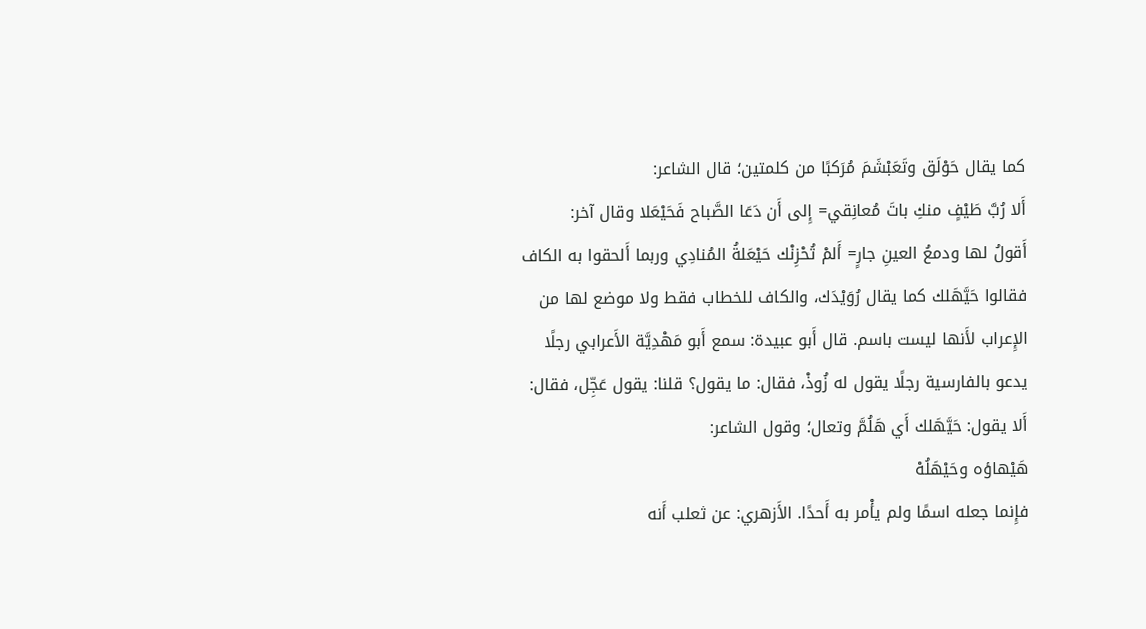كما يقال حَوْلَق وتَعَبْشَمَ مُرَكبًا من كلمتين؛ قال الشاعر:
أَلا رُبَّ طَيْفٍ منكِ باتَ مُعانِقي= إِلى أَن دَعَا الصَّباح فَحَيْعَلا وقال آخر:
أَقولُ لها ودمعُ العينِ جارٍ= أَلمْ تُحْزِنْك حَيْعَلةُ المُنادِي وربما أَلحقوا به الكاف فقالوا حَيَّهَلك كما يقال رُوَيْدَك، والكاف للخطاب فقط ولا موضع لها من الإِعراب لأَنها ليست باسم. قال أَبو عبيدة: سمع أَبو مَهْدِيَّة الأَعرابي رجلًا يدعو بالفارسية رجلًا يقول له زُوذْ، فقال: ما يقول؟ قلنا: يقول عَجِّل، فقال: أَلا يقول: حَيَّهَلك أَي هَلُمَّ وتعال؛ وقول الشاعر:
هَيْهاؤه وحَيْهَلُهْ
فإِنما جعله اسمًا ولم يأْمر به أَحدًا. الأَزهري: عن ثعلب أَنه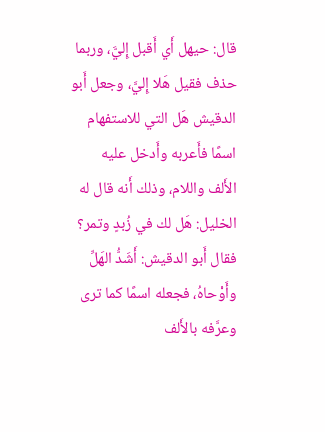قال: حيهل أَي أَقبل إِليَّ، وربما حذف فقيل هَلا إِليَّ، وجعل أَبو الدقيش هَل التي للاستفهام اسمًا فأَعربه وأَدخل عليه الأَلف واللام، وذلك أَنه قال له الخليل: هَل لك في زُبدٍ وتمر؟ فقال أَبو الدقيش: أَشَدُّ الهَلِّ وأَوْحاهُ، فجعله اسمًا كما ترى وعرَّفه بالأَلف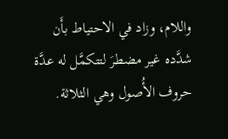واللام، وزاد في الاحتياط بأَن شدَّده غير مضطرَ لتتكمَّل له عدَّة حروف الأُصول وهي الثلاثة.